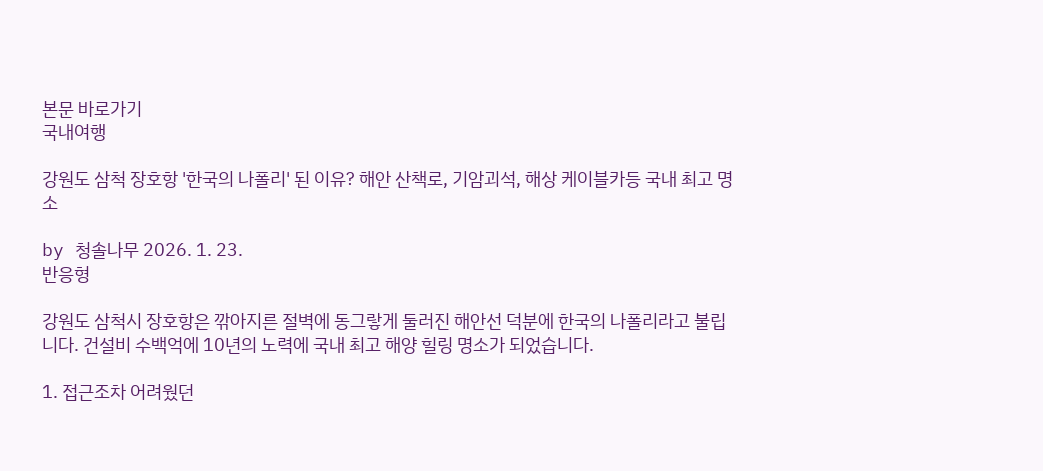본문 바로가기
국내여행

강원도 삼척 장호항 '한국의 나폴리' 된 이유? 해안 산책로, 기암괴석, 해상 케이블카등 국내 최고 명소

by 청솔나무 2026. 1. 23.
반응형

강원도 삼척시 장호항은 깎아지른 절벽에 동그랗게 둘러진 해안선 덕분에 한국의 나폴리라고 불립니다. 건설비 수백억에 10년의 노력에 국내 최고 해양 힐링 명소가 되었습니다.

1. 접근조차 어려웠던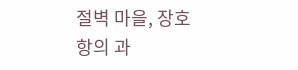절벽 마을, 장호항의 과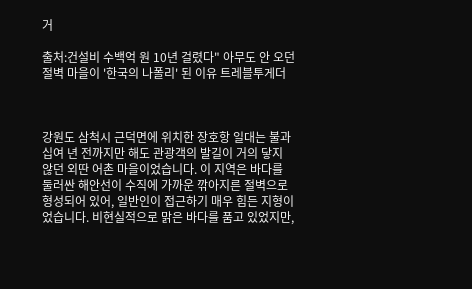거

출처:건설비 수백억 원 10년 걸렸다" 아무도 안 오던 절벽 마을이 '한국의 나폴리' 된 이유 트레블투게더



강원도 삼척시 근덕면에 위치한 장호항 일대는 불과 십여 년 전까지만 해도 관광객의 발길이 거의 닿지 않던 외딴 어촌 마을이었습니다. 이 지역은 바다를 둘러싼 해안선이 수직에 가까운 깎아지른 절벽으로 형성되어 있어, 일반인이 접근하기 매우 힘든 지형이었습니다. 비현실적으로 맑은 바다를 품고 있었지만,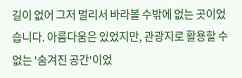길이 없어 그저 멀리서 바라볼 수밖에 없는 곳이었습니다. 아름다움은 있었지만, 관광지로 활용할 수 없는 '숨겨진 공간'이었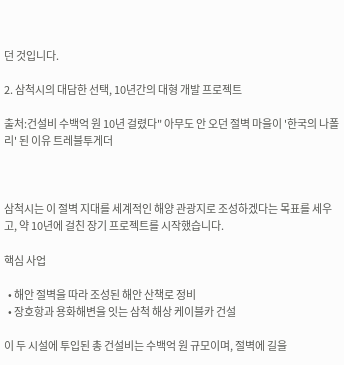던 것입니다.

2. 삼척시의 대담한 선택, 10년간의 대형 개발 프로젝트

출처:건설비 수백억 원 10년 걸렸다" 아무도 안 오던 절벽 마을이 '한국의 나폴리' 된 이유 트레블투게더



삼척시는 이 절벽 지대를 세계적인 해양 관광지로 조성하겠다는 목표를 세우고, 약 10년에 걸친 장기 프로젝트를 시작했습니다.

핵심 사업

  • 해안 절벽을 따라 조성된 해안 산책로 정비
  • 장호항과 용화해변을 잇는 삼척 해상 케이블카 건설

이 두 시설에 투입된 총 건설비는 수백억 원 규모이며, 절벽에 길을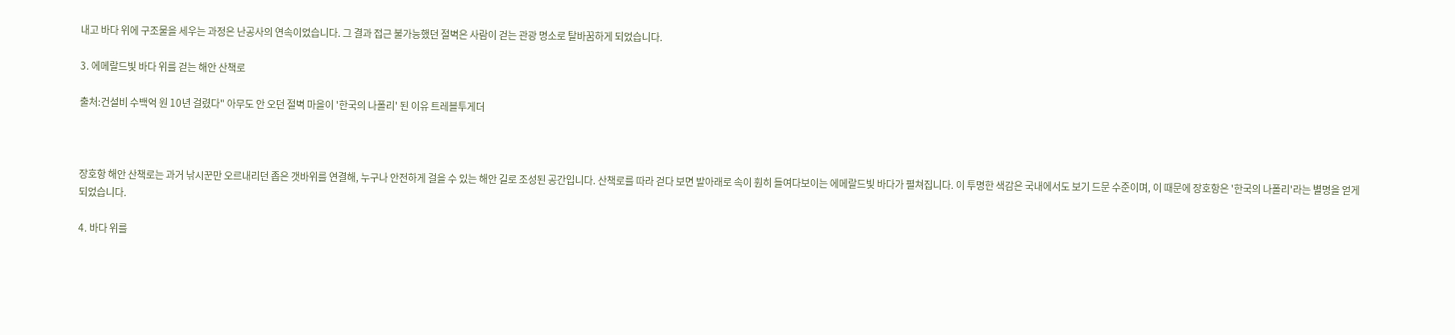내고 바다 위에 구조물을 세우는 과정은 난공사의 연속이었습니다. 그 결과 접근 불가능했던 절벽은 사람이 걷는 관광 명소로 탈바꿈하게 되었습니다.

3. 에메랄드빛 바다 위를 걷는 해안 산책로

출처:건설비 수백억 원 10년 걸렸다" 아무도 안 오던 절벽 마을이 '한국의 나폴리' 된 이유 트레블투게더



장호항 해안 산책로는 과거 낚시꾼만 오르내리던 좁은 갯바위를 연결해, 누구나 안전하게 걸을 수 있는 해안 길로 조성된 공간입니다. 산책로를 따라 걷다 보면 발아래로 속이 훤히 들여다보이는 에메랄드빛 바다가 펼쳐집니다. 이 투명한 색감은 국내에서도 보기 드문 수준이며, 이 때문에 장호항은 '한국의 나폴리'라는 별명을 얻게 되었습니다.

4. 바다 위를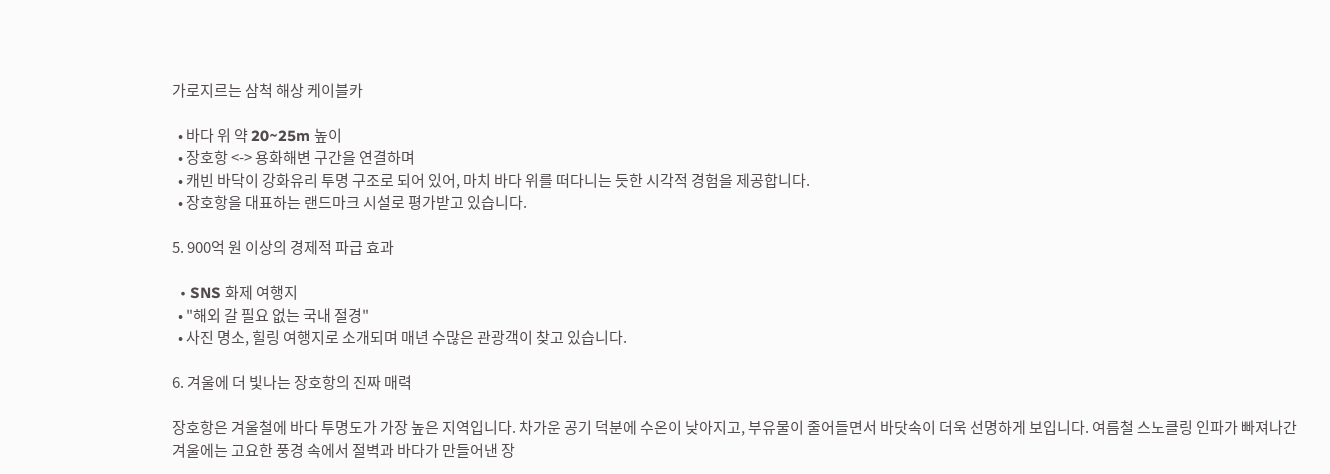가로지르는 삼척 해상 케이블카

  • 바다 위 약 20~25m 높이
  • 장호항 <-> 용화해변 구간을 연결하며
  • 캐빈 바닥이 강화유리 투명 구조로 되어 있어, 마치 바다 위를 떠다니는 듯한 시각적 경험을 제공합니다.
  • 장호항을 대표하는 랜드마크 시설로 평가받고 있습니다.

5. 900억 원 이상의 경제적 파급 효과

  • SNS 화제 여행지
  • "해외 갈 필요 없는 국내 절경"
  • 사진 명소, 힐링 여행지로 소개되며 매년 수많은 관광객이 찾고 있습니다.

6. 겨울에 더 빛나는 장호항의 진짜 매력

장호항은 겨울철에 바다 투명도가 가장 높은 지역입니다. 차가운 공기 덕분에 수온이 낮아지고, 부유물이 줄어들면서 바닷속이 더욱 선명하게 보입니다. 여름철 스노클링 인파가 빠져나간 겨울에는 고요한 풍경 속에서 절벽과 바다가 만들어낸 장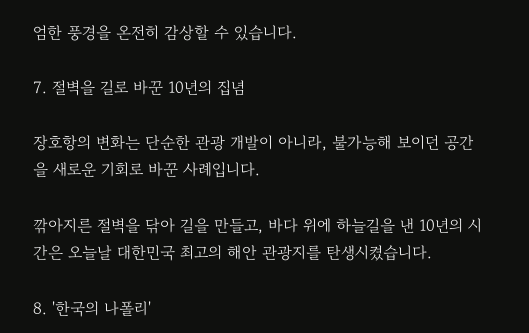엄한 풍경을 온전히 감상할 수 있습니다.

7. 절벽을 길로 바꾼 10년의 집념

장호항의 변화는 단순한 관광 개발이 아니라, 불가능해 보이던 공간을 새로운 기회로 바꾼 사례입니다.

깎아지른 절벽을 닦아 길을 만들고, 바다 위에 하늘길을 낸 10년의 시간은 오늘날 대한민국 최고의 해안 관광지를 탄생시켰습니다.

8. '한국의 나폴리'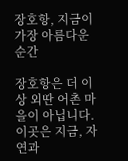장호항, 지금이 가장 아름다운 순간

장호항은 더 이상 외딴 어촌 마을이 아닙니다. 이곳은 지금, 자연과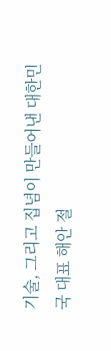기술, 그리고 집념이 만들어낸 대한민국 대표 해안 절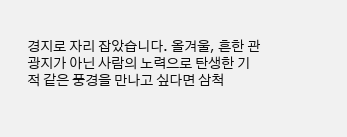경지로 자리 잡았습니다. 올겨울, 흔한 관광지가 아닌 사람의 노력으로 탄생한 기적 같은 풍경을 만나고 싶다면 삼척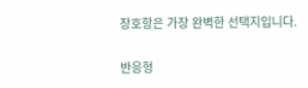장호항은 가장 완벽한 선택지입니다.

반응형